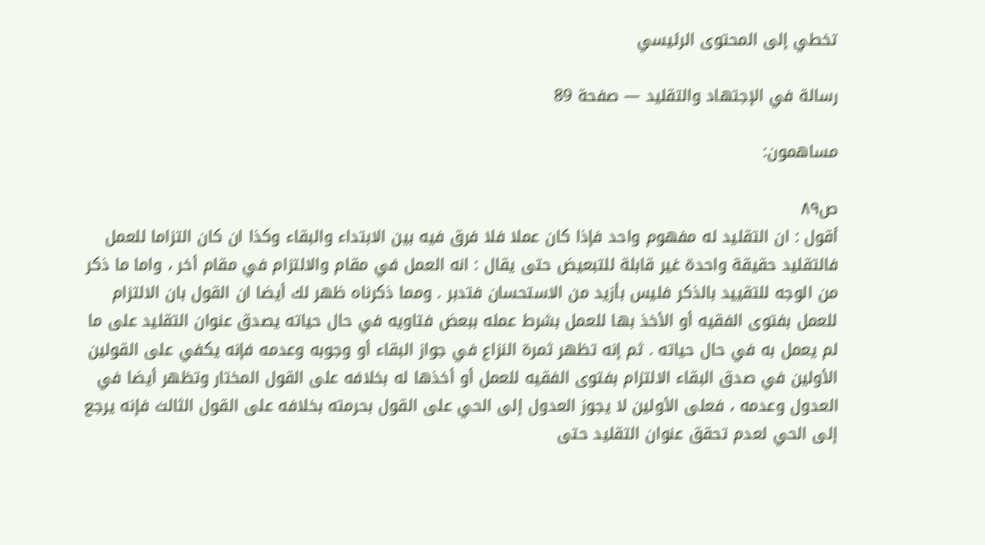تخطي إلى المحتوى الرئيسي

رسالة في الإجتهاد والتقليد — صفحة 89

مساهمون:

ص٨٩
أقول : ان التقليد له مفهوم واحد فإذا كان عملا فلا فرق فيه بين الابتداء والبقاء وكذا ان كان التزاما للعمل فالتقليد حقيقة واحدة غير قابلة للتبعيض حتى يقال : انه العمل في مقام والالتزام في مقام أخر ، واما ما ذكر من الوجه للتقييد بالذكر فليس بأزيد من الاستحسان فتدبر . ومما ذكرناه ظهر لك أيضا ان القول بان الالتزام للعمل بفتوى الفقيه أو الأخذ بها للعمل بشرط عمله ببعض فتاويه في حال حياته يصدق عنوان التقليد على ما لم يعمل به في حال حياته . ثم إنه تظهر ثمرة النزاع في جواز البقاء أو وجوبه وعدمه فإنه يكفي على القولين الأولين في صدق البقاء الالتزام بفتوى الفقيه للعمل أو أخذها له بخلافه على القول المختار وتظهر أيضا في العدول وعدمه ، فعلى الأولين لا يجوز العدول إلى الحي على القول بحرمته بخلافه على القول الثالث فإنه يرجع إلى الحي لعدم تحقق عنوان التقليد حتى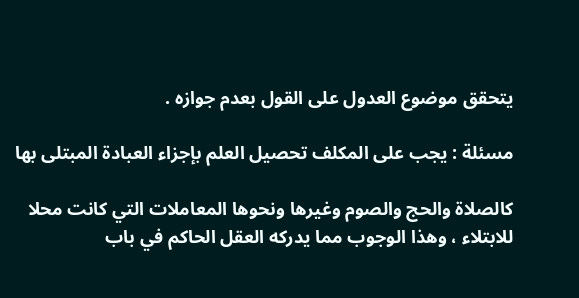يتحقق موضوع العدول على القول بعدم جوازه .

مسئلة : يجب على المكلف تحصيل العلم بإجزاء العبادة المبتلى بها

كالصلاة والحج والصوم وغيرها ونحوها المعاملات التي كانت محلا للابتلاء ، وهذا الوجوب مما يدركه العقل الحاكم في باب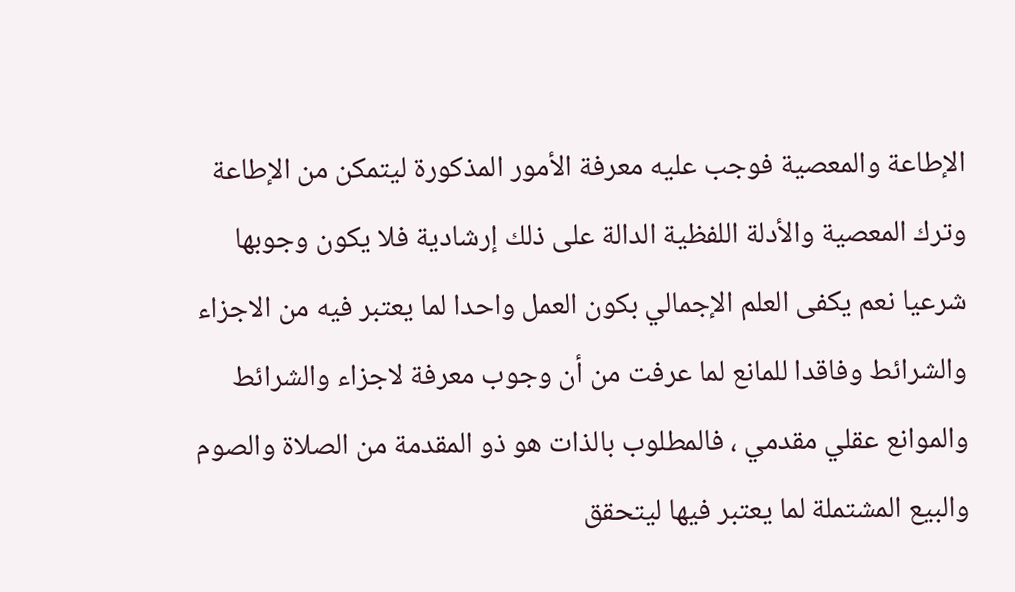الإطاعة والمعصية فوجب عليه معرفة الأمور المذكورة ليتمكن من الإطاعة وترك المعصية والأدلة اللفظية الدالة على ذلك إرشادية فلا يكون وجوبها شرعيا نعم يكفى العلم الإجمالي بكون العمل واحدا لما يعتبر فيه من الاجزاء والشرائط وفاقدا للمانع لما عرفت من أن وجوب معرفة لاجزاء والشرائط والموانع عقلي مقدمي ، فالمطلوب بالذات هو ذو المقدمة من الصلاة والصوم والبيع المشتملة لما يعتبر فيها ليتحقق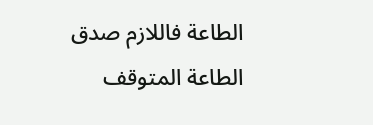الطاعة فاللازم صدق الطاعة المتوقف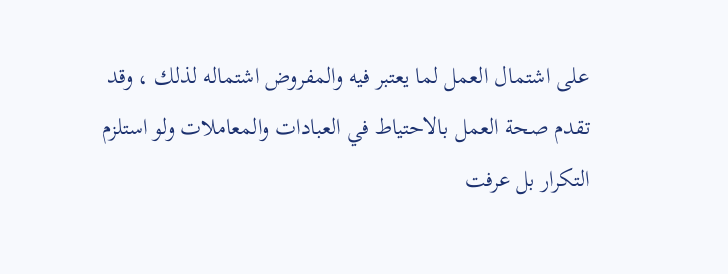على اشتمال العمل لما يعتبر فيه والمفروض اشتماله لذلك ، وقد تقدم صحة العمل بالاحتياط في العبادات والمعاملات ولو استلزم التكرار بل عرفت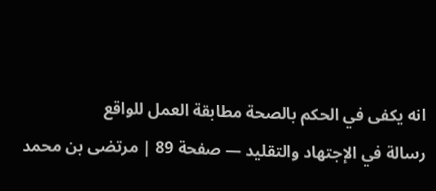انه يكفى في الحكم بالصحة مطابقة العمل للواقع
رسالة في الإجتهاد والتقليد — صفحة 89 | مرتضى بن محمد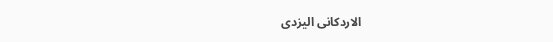الاردكانى اليزدى